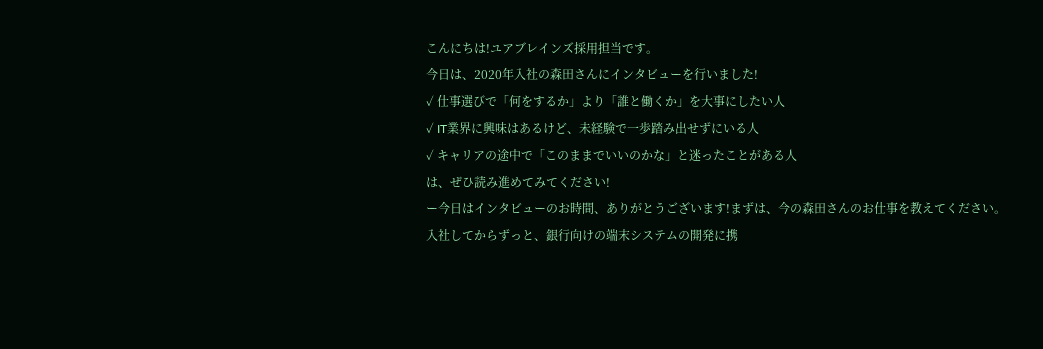こんにちは!ユアブレインズ採用担当です。
今日は、2020年入社の森田さんにインタビューを行いました!
✓ 仕事選びで「何をするか」より「誰と働くか」を大事にしたい人
✓ IT業界に興味はあるけど、未経験で一歩踏み出せずにいる人
✓ キャリアの途中で「このままでいいのかな」と迷ったことがある人
は、ぜひ読み進めてみてください!
ー今日はインタビューのお時間、ありがとうございます!まずは、今の森田さんのお仕事を教えてください。
入社してからずっと、銀行向けの端末システムの開発に携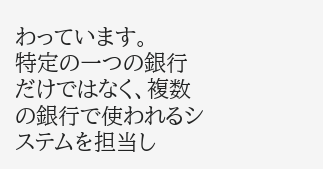わっています。
特定の一つの銀行だけではなく、複数の銀行で使われるシステムを担当し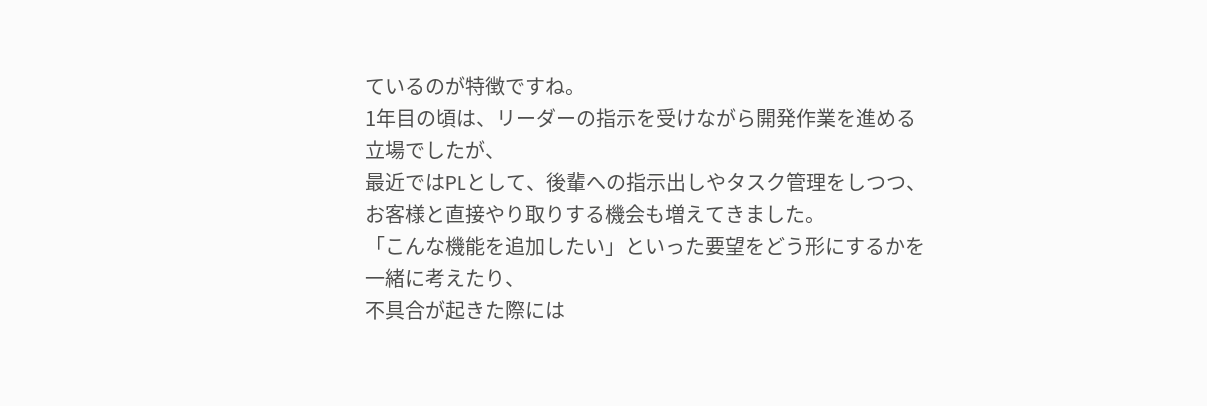ているのが特徴ですね。
1年目の頃は、リーダーの指示を受けながら開発作業を進める立場でしたが、
最近ではPLとして、後輩への指示出しやタスク管理をしつつ、お客様と直接やり取りする機会も増えてきました。
「こんな機能を追加したい」といった要望をどう形にするかを一緒に考えたり、
不具合が起きた際には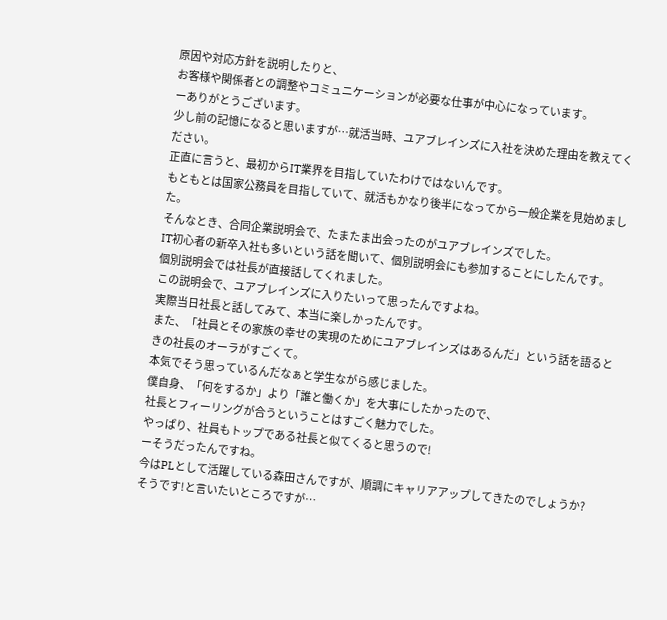原因や対応方針を説明したりと、
お客様や関係者との調整やコミュニケーションが必要な仕事が中心になっています。
ーありがとうございます。
少し前の記憶になると思いますが…就活当時、ユアブレインズに入社を決めた理由を教えてください。
正直に言うと、最初からIT業界を目指していたわけではないんです。
もともとは国家公務員を目指していて、就活もかなり後半になってから一般企業を見始めました。
そんなとき、合同企業説明会で、たまたま出会ったのがユアブレインズでした。
IT初心者の新卒入社も多いという話を聞いて、個別説明会にも参加することにしたんです。
個別説明会では社長が直接話してくれました。
この説明会で、ユアブレインズに入りたいって思ったんですよね。
実際当日社長と話してみて、本当に楽しかったんです。
また、「社員とその家族の幸せの実現のためにユアブレインズはあるんだ」という話を語るときの社長のオーラがすごくて。
本気でそう思っているんだなぁと学生ながら感じました。
僕自身、「何をするか」より「誰と働くか」を大事にしたかったので、
社長とフィーリングが合うということはすごく魅力でした。
やっぱり、社員もトップである社長と似てくると思うので!
ーそうだったんですね。
今はPLとして活躍している森田さんですが、順調にキャリアアップしてきたのでしょうか?
そうです!と言いたいところですが…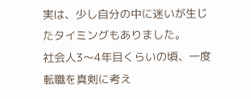実は、少し自分の中に迷いが生じたタイミングもありました。
社会人3〜4年目くらいの頃、一度転職を真剣に考え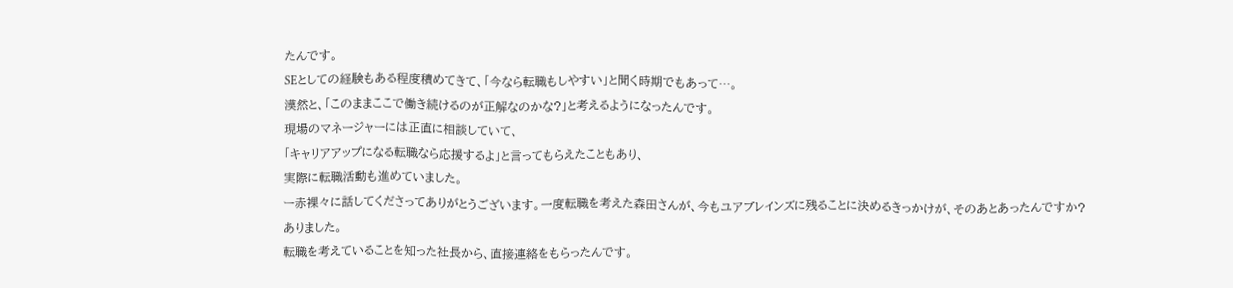たんです。
SEとしての経験もある程度積めてきて、「今なら転職もしやすい」と聞く時期でもあって…。
漠然と、「このままここで働き続けるのが正解なのかな?」と考えるようになったんです。
現場のマネージャーには正直に相談していて、
「キャリアアップになる転職なら応援するよ」と言ってもらえたこともあり、
実際に転職活動も進めていました。
ー赤裸々に話してくださってありがとうございます。一度転職を考えた森田さんが、今もユアブレインズに残ることに決めるきっかけが、そのあとあったんですか?
ありました。
転職を考えていることを知った社長から、直接連絡をもらったんです。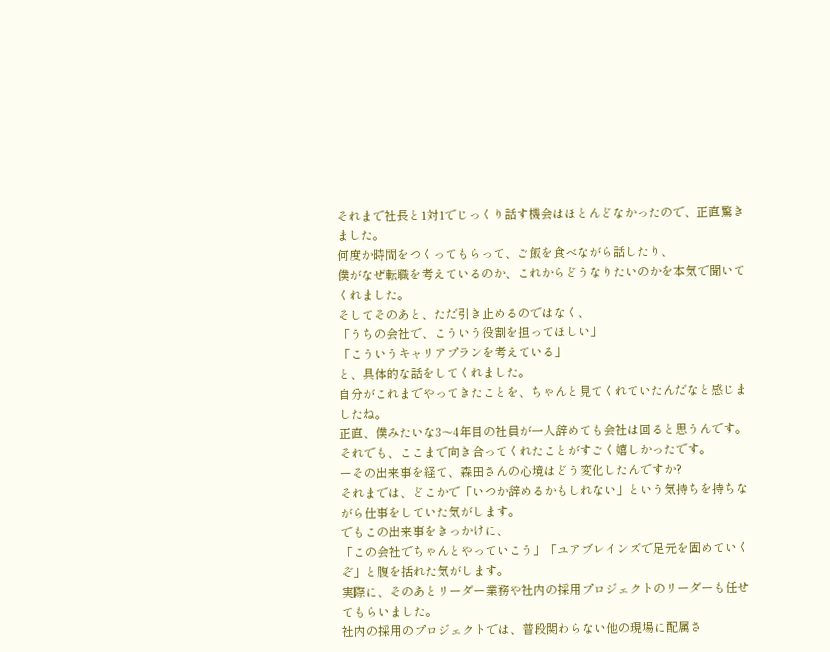それまで社長と1対1でじっくり話す機会はほとんどなかったので、正直驚きました。
何度か時間をつくってもらって、ご飯を食べながら話したり、
僕がなぜ転職を考えているのか、これからどうなりたいのかを本気で聞いてくれました。
そしてそのあと、ただ引き止めるのではなく、
「うちの会社で、こういう役割を担ってほしい」
「こういうキャリアプランを考えている」
と、具体的な話をしてくれました。
自分がこれまでやってきたことを、ちゃんと見てくれていたんだなと感じましたね。
正直、僕みたいな3〜4年目の社員が一人辞めても会社は回ると思うんです。
それでも、ここまで向き合ってくれたことがすごく嬉しかったです。
ーその出来事を経て、森田さんの心境はどう変化したんですか?
それまでは、どこかで「いつか辞めるかもしれない」という気持ちを持ちながら仕事をしていた気がします。
でもこの出来事をきっかけに、
「この会社でちゃんとやっていこう」「ユアブレインズで足元を固めていくぞ」と腹を括れた気がします。
実際に、そのあとリーダー業務や社内の採用プロジェクトのリーダーも任せてもらいました。
社内の採用のプロジェクトでは、普段関わらない他の現場に配属さ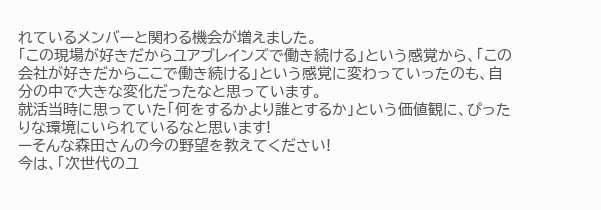れているメンバーと関わる機会が増えました。
「この現場が好きだからユアブレインズで働き続ける」という感覚から、「この会社が好きだからここで働き続ける」という感覚に変わっていったのも、自分の中で大きな変化だったなと思っています。
就活当時に思っていた「何をするかより誰とするか」という価値観に、ぴったりな環境にいられているなと思います!
ーそんな森田さんの今の野望を教えてください!
今は、「次世代のユ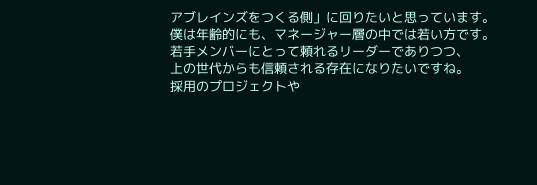アブレインズをつくる側」に回りたいと思っています。
僕は年齢的にも、マネージャー層の中では若い方です。
若手メンバーにとって頼れるリーダーでありつつ、
上の世代からも信頼される存在になりたいですね。
採用のプロジェクトや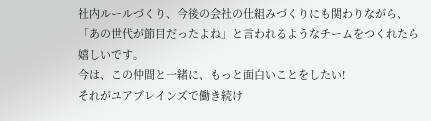社内ルールづくり、今後の会社の仕組みづくりにも関わりながら、
「あの世代が節目だったよね」と言われるようなチームをつくれたら嬉しいです。
今は、この仲間と一緒に、もっと面白いことをしたい!
それがユアブレインズで働き続け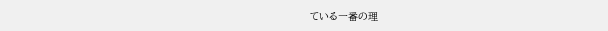ている一番の理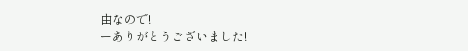由なので!
ーありがとうございました!